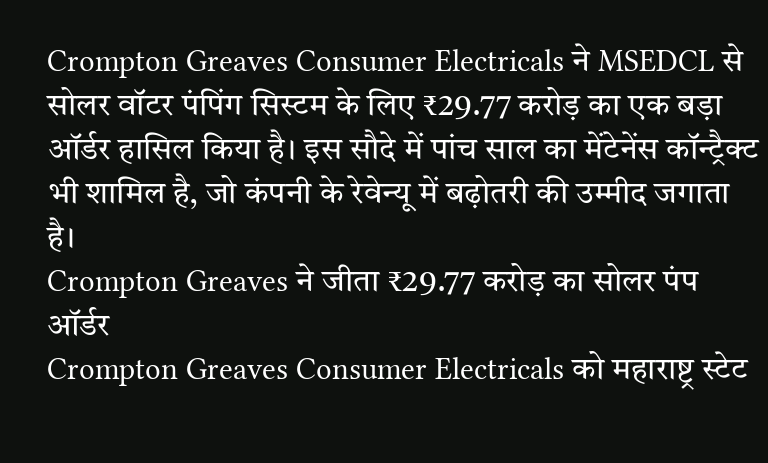Crompton Greaves Consumer Electricals ने MSEDCL से सोलर वॉटर पंपिंग सिस्टम के लिए ₹29.77 करोड़ का एक बड़ा ऑर्डर हासिल किया है। इस सौदे में पांच साल का मेंटेनेंस कॉन्ट्रैक्ट भी शामिल है, जो कंपनी के रेवेन्यू में बढ़ोतरी की उम्मीद जगाता है।
Crompton Greaves ने जीता ₹29.77 करोड़ का सोलर पंप ऑर्डर
Crompton Greaves Consumer Electricals को महाराष्ट्र स्टेट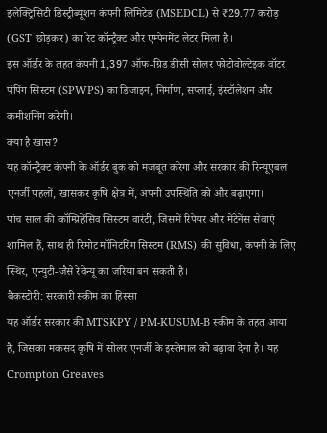इलेक्ट्रिसिटी डिस्ट्रीब्यूशन कंपनी लिमिटेड (MSEDCL) से ₹29.77 करोड़ (GST छोड़कर) का रेट कॉन्ट्रैक्ट और एम्पेनमेंट लेटर मिला है।
इस ऑर्डर के तहत कंपनी 1,397 ऑफ-ग्रिड डीसी सोलर फोटोवोल्टेइक वॉटर पंपिंग सिस्टम (SPWPS) का डिजाइन, निर्माण, सप्लाई, इंस्टॉलेशन और कमीशनिंग करेगी।
क्या है खास?
यह कॉन्ट्रैक्ट कंपनी के ऑर्डर बुक को मजबूत करेगा और सरकार की रिन्यूएबल एनर्जी पहलों, खासकर कृषि क्षेत्र में, अपनी उपस्थिति को और बढ़ाएगा।
पांच साल की कॉम्प्रिहेंसिव सिस्टम वारंटी, जिसमें रिपेयर और मेंटेनेंस सेवाएं शामिल हैं, साथ ही रिमोट मॉनिटरिंग सिस्टम (RMS) की सुविधा, कंपनी के लिए स्थिर, एन्युटी-जैसे रेवेन्यू का जरिया बन सकती है।
बैकस्टोरी: सरकारी स्कीम का हिस्सा
यह ऑर्डर सरकार की MTSKPY / PM-KUSUM-B स्कीम के तहत आया है, जिसका मकसद कृषि में सोलर एनर्जी के इस्तेमाल को बढ़ावा देना है। यह Crompton Greaves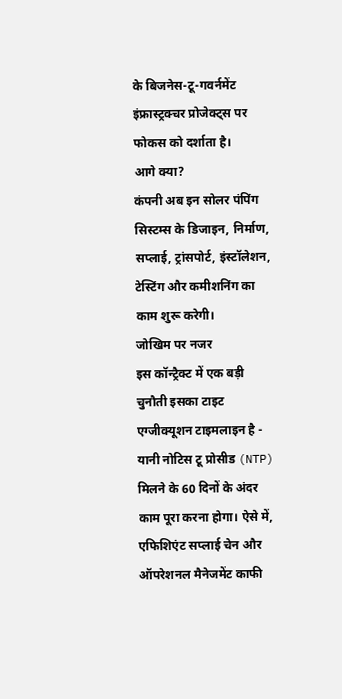के बिजनेस-टू-गवर्नमेंट इंफ्रास्ट्रक्चर प्रोजेक्ट्स पर फोकस को दर्शाता है।
आगे क्या?
कंपनी अब इन सोलर पंपिंग सिस्टम्स के डिजाइन, निर्माण, सप्लाई, ट्रांसपोर्ट, इंस्टॉलेशन, टेस्टिंग और कमीशनिंग का काम शुरू करेगी।
जोखिम पर नजर
इस कॉन्ट्रैक्ट में एक बड़ी चुनौती इसका टाइट एग्जीक्यूशन टाइमलाइन है - यानी नोटिस टू प्रोसीड (NTP) मिलने के 60 दिनों के अंदर काम पूरा करना होगा। ऐसे में, एफिशिएंट सप्लाई चेन और ऑपरेशनल मैनेजमेंट काफी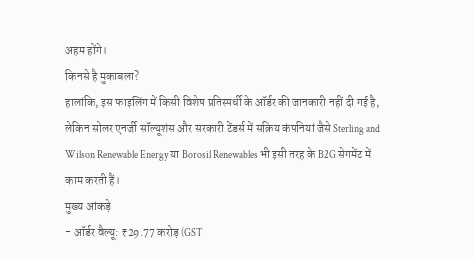अहम होंगे।
किनसे है मुकाबला?
हालांकि, इस फाइलिंग में किसी विशेष प्रतिस्पर्धी के ऑर्डर की जानकारी नहीं दी गई है, लेकिन सोलर एनर्जी सॉल्यूशंस और सरकारी टेंडर्स में सक्रिय कंपनियां जैसे Sterling and Wilson Renewable Energy या Borosil Renewables भी इसी तरह के B2G सेगमेंट में काम करती हैं।
मुख्य आंकड़े
- ऑर्डर वैल्यू: ₹29.77 करोड़ (GST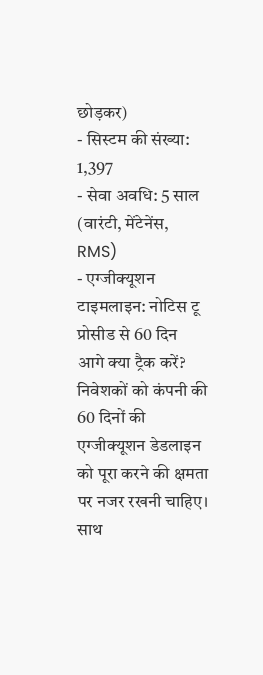छोड़कर)
- सिस्टम की संख्या: 1,397
- सेवा अवधि: 5 साल (वारंटी, मेंटेनेंस, RMS)
- एग्जीक्यूशन टाइमलाइन: नोटिस टू प्रोसीड से 60 दिन
आगे क्या ट्रैक करें?
निवेशकों को कंपनी की 60 दिनों की एग्जीक्यूशन डेडलाइन को पूरा करने की क्षमता पर नजर रखनी चाहिए। साथ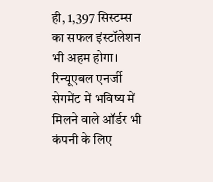ही, 1,397 सिस्टम्स का सफल इंस्टॉलेशन भी अहम होगा। रिन्यूएबल एनर्जी सेगमेंट में भविष्य में मिलने वाले ऑर्डर भी कंपनी के लिए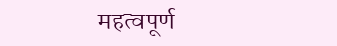महत्वपूर्ण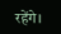रहेंगे।